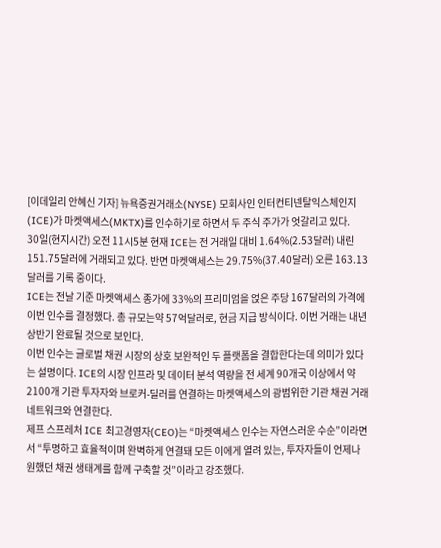[이데일리 안혜신 기자] 뉴욕증권거래소(NYSE) 모회사인 인터컨티넨탈익스체인지(ICE)가 마켓액세스(MKTX)를 인수하기로 하면서 두 주식 주가가 엇갈리고 있다.
30일(현지시간) 오전 11시5분 현재 ICE는 전 거래일 대비 1.64%(2.53달러) 내린 151.75달러에 거래되고 있다. 반면 마켓액세스는 29.75%(37.40달러) 오른 163.13달러를 기록 중이다.
ICE는 전날 기준 마켓액세스 종가에 33%의 프리미엄을 얹은 주당 167달러의 가격에 이번 인수를 결정했다. 총 규모는약 57억달러로, 현금 지급 방식이다. 이번 거래는 내년 상반기 완료될 것으로 보인다.
이번 인수는 글로벌 채권 시장의 상호 보완적인 두 플랫폼을 결합한다는데 의미가 있다는 설명이다. ICE의 시장 인프라 및 데이터 분석 역량을 전 세계 90개국 이상에서 약 2100개 기관 투자자와 브로커-딜러를 연결하는 마켓액세스의 광범위한 기관 채권 거래 네트워크와 연결한다.
제프 스프레처 ICE 최고경영자(CEO)는 “마켓액세스 인수는 자연스러운 수순”이라면서 “투명하고 효율적이며 완벽하게 연결돼 모든 이에게 열려 있는, 투자자들이 언제나 원했던 채권 생태계를 함께 구축할 것”이라고 강조했다.